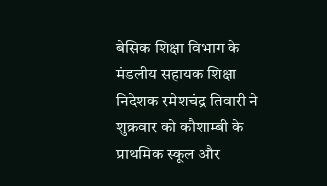बेसिक शिक्षा विभाग के मंडलीय सहायक शिक्षा निदेशक रमेशचंद्र तिवारी ने शुक्रवार को कौशाम्बी के प्राथमिक स्कूल और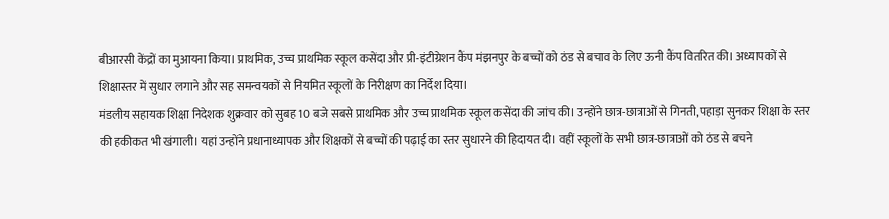बीआरसी केंद्रों का मुआयना किया। प्राथमिक, उच्च प्राथमिक स्कूल कसेंदा और प्री-इंटीग्रेशन कैंप मंझनपुर के बच्चों को ठंड से बचाव के लिए ऊनी कैंप वितरित की। अध्यापकों से शिक्षास्तर में सुधार लगाने और सह समन्वयकों से नियमित स्कूलों के निरीक्षण का निर्देश दिया।
मंडलीय सहायक शिक्षा निदेशक शुक्रवार को सुबह 10 बजे सबसे प्राथमिक और उच्च प्राथमिक स्कूल कसेंदा की जांच की। उन्होंने छात्र-छात्राओं से गिनती, पहाड़ा सुनकर शिक्षा के स्तर की हकीकत भी खंगाली। यहां उन्होंने प्रधानाध्यापक और शिक्षकों से बच्चों की पढ़ाई का स्तर सुधारने की हिदायत दी। वहीं स्कूलों के सभी छात्र-छात्राओं को ठंड से बचने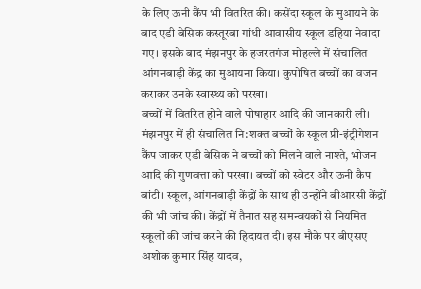के लिए ऊनी कैंप भी वितरित की। कसेंदा स्कूल के मुआयने के बाद एडी बेसिक कस्तूरबा गांधी आवासीय स्कूल डहिया नेवादा गए। इसके बाद मंझनपुर के हजरतगंज मोहल्ले में संचालित आंगनबाड़ी केंद्र का मुआयना किया। कुपोषित बच्चों का वजन कराकर उनके स्वास्थ्य को परखा।
बच्चों में वितरित होने वाले पोषाहार आदि की जानकारी ली। मंझनपुर में ही संचालित नि:शक्त बच्चों के स्कूल प्री-इंट्रीगेशन कैंप जाकर एडी बेसिक ने बच्चों को मिलने वाले नाश्ते, भोजन आदि की गुणवत्ता को परखा। बच्चों को स्वेटर और ऊनी कैप बांटी। स्कूल, आंगनबाड़ी केंद्रों के साथ ही उन्होंने बीआरसी केंद्रों की भी जांच की। केंद्रों में तैनात सह समन्वयकों से नियमित स्कूलों की जांच करने की हिदायत दी। इस मौके पर बीएसए अशोक कुमार सिंह यादव,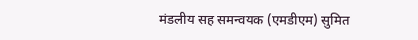मंडलीय सह समन्वयक (एमडीएम) सुमित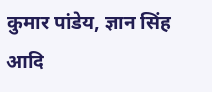कुमार पांडेय, ज्ञान सिंह आदि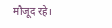मौजूद रहे।